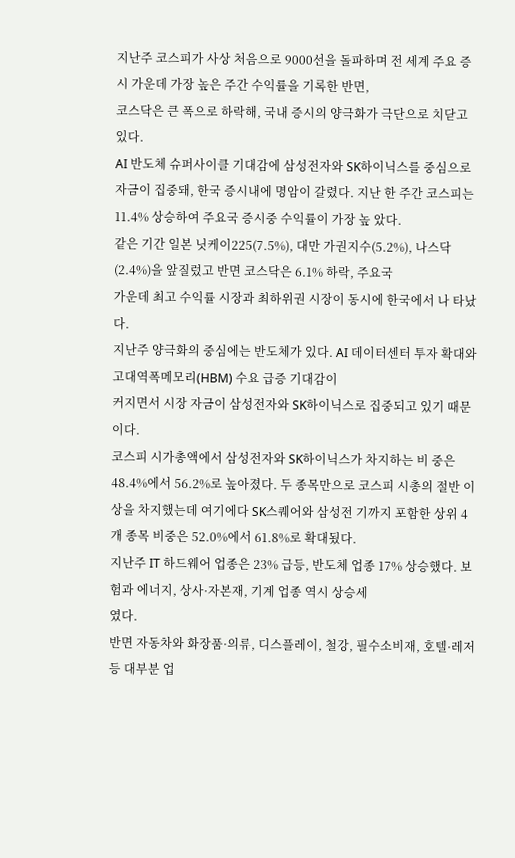지난주 코스피가 사상 처음으로 9000선을 돌파하며 전 세계 주요 증시 가운데 가장 높은 주간 수익률을 기록한 반면,
코스닥은 큰 폭으로 하락해, 국내 증시의 양극화가 극단으로 치닫고 있다.
AI 반도체 슈퍼사이클 기대감에 삼성전자와 SK하이닉스를 중심으로 자금이 집중돼, 한국 증시내에 명암이 갈렸다. 지난 한 주간 코스피는 11.4% 상승하여 주요국 증시중 수익률이 가장 높 았다.
같은 기간 일본 닛케이225(7.5%), 대만 가권지수(5.2%), 나스닥(2.4%)을 앞질렀고 반면 코스닥은 6.1% 하락, 주요국
가운데 최고 수익률 시장과 최하위권 시장이 동시에 한국에서 나 타났다.
지난주 양극화의 중심에는 반도체가 있다. AI 데이터센터 투자 확대와 고대역폭메모리(HBM) 수요 급증 기대감이
커지면서 시장 자금이 삼성전자와 SK하이닉스로 집중되고 있기 때문이다.
코스피 시가총액에서 삼성전자와 SK하이닉스가 차지하는 비 중은 48.4%에서 56.2%로 높아졌다. 두 종목만으로 코스피 시총의 절반 이상을 차지했는데 여기에다 SK스퀘어와 삼성전 기까지 포함한 상위 4개 종목 비중은 52.0%에서 61.8%로 확대됬다.
지난주 IT 하드웨어 업종은 23% 급등, 반도체 업종 17% 상승했다. 보험과 에너지, 상사·자본재, 기계 업종 역시 상승세
였다.
반면 자동차와 화장품·의류, 디스플레이, 철강, 필수소비재, 호텔·레저 등 대부분 업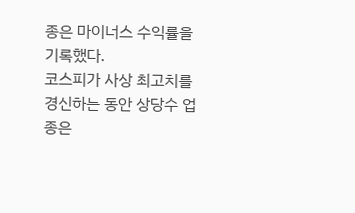종은 마이너스 수익률을 기록했다.
코스피가 사상 최고치를 경신하는 동안 상당수 업종은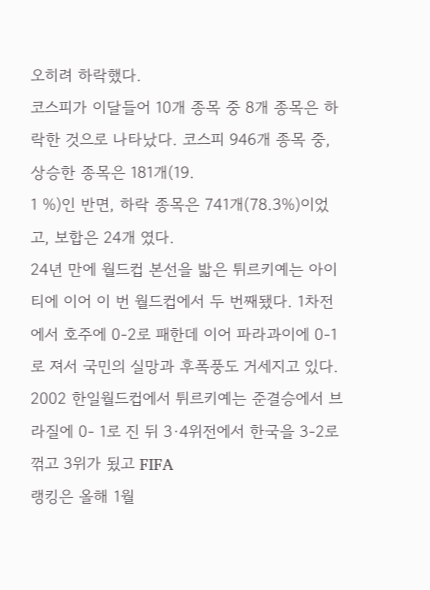오히려 하락했다.
코스피가 이달들어 10개 종목 중 8개 종목은 하락한 것으로 나타났다. 코스피 946개 종목 중, 상승한 종목은 181개(19.
1 %)인 반면, 하락 종목은 741개(78.3%)이었고, 보합은 24개 였다.
24년 만에 월드컵 본선을 밟은 튀르키예는 아이티에 이어 이 번 월드컵에서 두 번째됐다. 1차전에서 호주에 0-2로 패한데 이어 파라과이에 0-1로 져서 국민의 실망과 후폭풍도 거세지고 있다.
2002 한일월드컵에서 튀르키예는 준결승에서 브라질에 0- 1로 진 뒤 3·4위전에서 한국을 3-2로 꺾고 3위가 됬고 FIFA
랭킹은 올해 1월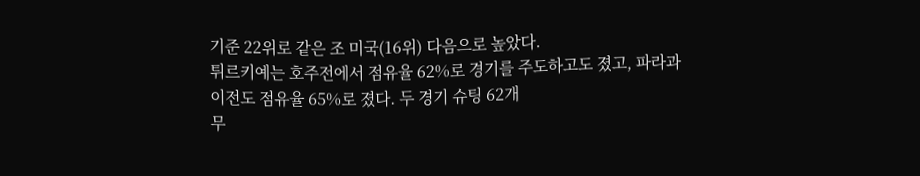기준 22위로 같은 조 미국(16위) 다음으로 높았다.
튀르키예는 호주전에서 점유율 62%로 경기를 주도하고도 졌고, 파라과이전도 점유율 65%로 졌다. 두 경기 슈팅 62개
무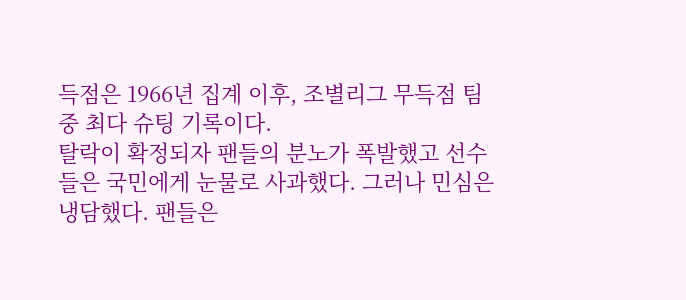득점은 1966년 집계 이후, 조별리그 무득점 팀 중 최다 슈팅 기록이다.
탈락이 확정되자 팬들의 분노가 폭발했고 선수들은 국민에게 눈물로 사과했다. 그러나 민심은 냉담했다. 팬들은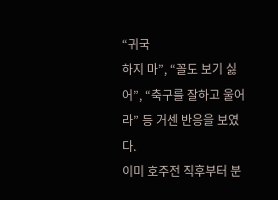“귀국
하지 마”, “꼴도 보기 싫어”, “축구를 잘하고 울어라” 등 거센 반응을 보였다.
이미 호주전 직후부터 분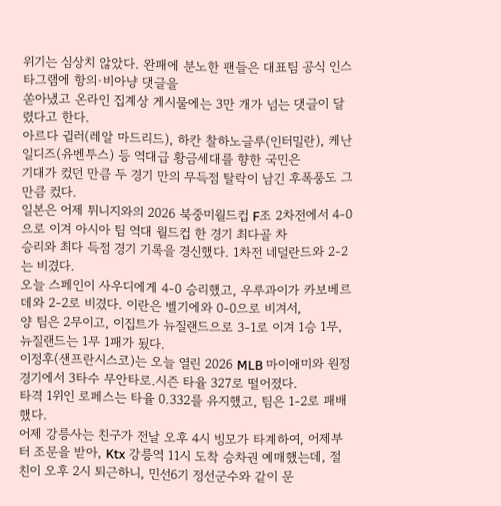위기는 심상치 않았다. 완패에 분노한 팬들은 대표팀 공식 인스타그램에 항의·비아냥 댓글을
쏟아냈고 온라인 집계상 게시물에는 3만 개가 넘는 댓글이 달렸다고 한다.
아르다 귈러(레알 마드리드), 하칸 찰하노글루(인터밀란), 케난 일디즈(유벤투스) 등 역대급 황금세대를 향한 국민은
기대가 컸던 만큼 두 경기 만의 무득점 탈락이 남긴 후폭풍도 그만큼 컸다.
일본은 어제 튀니지와의 2026 북중미월드컵 F조 2차전에서 4-0으로 이겨 아시아 팀 역대 월드컵 한 경기 최다골 차
승리와 최다 득점 경기 기록을 경신했다. 1차전 네덜란드와 2-2는 비겼다.
오늘 스페인이 사우디에게 4-0 승리했고, 우루과이가 카보베르데와 2-2로 비겼다. 이란은 벨기에와 0-0으로 비겨서,
양 팀은 2무이고, 이집트가 뉴질랜드으로 3-1로 이겨 1승 1무, 뉴질랜드는 1무 1패가 됬다.
이정후(샌프란시스코)는 오늘 열린 2026 MLB 마이애미와 원정경기에서 3타수 무안타로.시즌 타율 327로 떨어졌다.
타격 1위인 로페스는 타율 0.332를 유지했고, 팀은 1-2로 패배했다.
어제 강릉사는 친구가 전날 오후 4시 빙모가 타계하여, 어제부터 조문을 받아, Ktx 강릉역 11시 도착 승차권 예매했는데, 절친이 오후 2시 퇴근하니, 민선6기 정선군수와 같이 문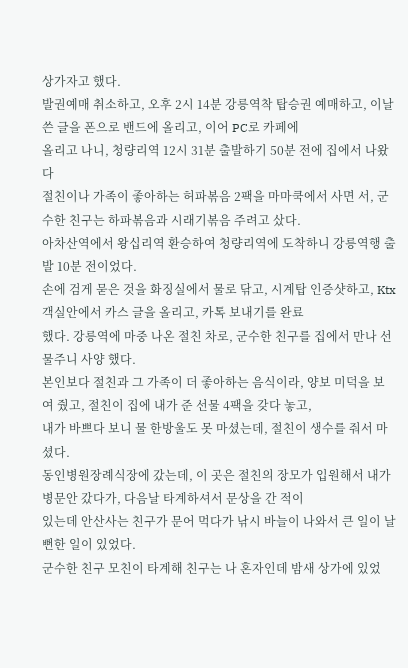상가자고 했다.
발권예매 취소하고, 오후 2시 14분 강릉역착 탑승권 예매하고, 이날 쓴 글을 폰으로 밴드에 올리고, 이어 PC로 카페에
올리고 나니, 청량리역 12시 31분 출발하기 50분 전에 집에서 나왔다
절친이나 가족이 좋아하는 허파볶음 2팩을 마마쿡에서 사면 서, 군수한 친구는 하파볶음과 시래기볶음 주려고 샀다.
아차산역에서 왕십리역 환승하여 청량리역에 도착하니 강릉역행 출발 10분 전이었다.
손에 검게 묻은 것을 화징실에서 물로 닦고, 시계탑 인증샷하고, Ktx 객실안에서 카스 글을 올리고, 카톡 보내기를 완료
했다. 강릉역에 마중 나온 절친 차로, 군수한 친구를 집에서 만나 선물주니 사양 했다.
본인보다 절친과 그 가족이 더 좋아하는 음식이라, 양보 미덕을 보여 줬고, 절친이 집에 내가 준 선물 4팩을 갖다 놓고,
내가 바쁘다 보니 물 한방울도 못 마셨는데, 절친이 생수를 줘서 마셨다.
동인병원장례식장에 갔는데, 이 곳은 절친의 장모가 입원해서 내가 병문안 갔다가, 다음날 타계하셔서 문상을 간 적이
있는데 안산사는 친구가 문어 먹다가 낚시 바늘이 나와서 큰 일이 날뻔한 일이 있었다.
군수한 친구 모친이 타계해 친구는 나 혼자인데 밤새 상가에 있었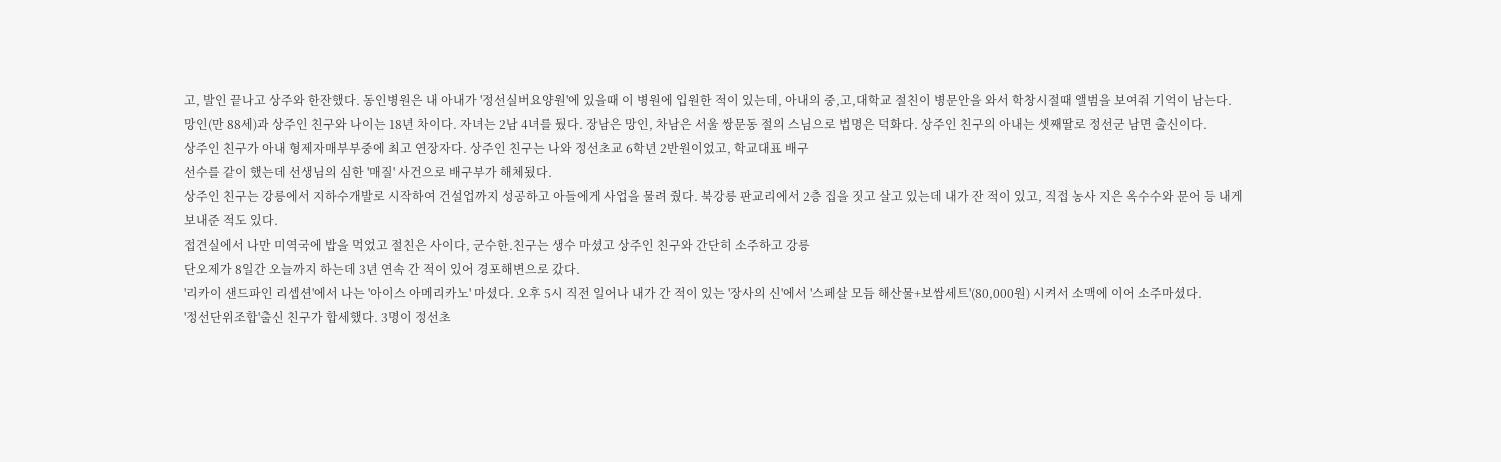고, 발인 끝나고 상주와 한잔했다. 동인병원은 내 아내가 '정선실버요양원'에 있을때 이 병원에 입원한 적이 있는데, 아내의 중,고,대학교 절친이 병문안을 와서 학창시절때 앨범을 보여줘 기억이 남는다.
망인(만 88세)과 상주인 친구와 나이는 18년 차이다. 자녀는 2남 4녀를 뒀다. 장남은 망인, 차남은 서울 쌍문동 절의 스님으로 법명은 덕화다. 상주인 친구의 아내는 셋째딸로 정선군 남면 출신이다.
상주인 친구가 아내 형제자매부부중에 최고 연장자다. 상주인 친구는 나와 정선초교 6학년 2반원이었고, 학교대표 배구
선수를 같이 했는데 선생님의 심한 '매질' 사건으로 배구부가 해체됬다.
상주인 친구는 강릉에서 지하수개발로 시작하여 건설업까지 성공하고 아들에게 사업을 물려 줬다. 북강릉 판교리에서 2층 집을 짓고 살고 있는데 내가 잔 적이 있고, 직접 농사 지은 옥수수와 문어 등 내게 보내준 적도 있다.
접견실에서 나만 미역국에 밥을 먹었고 절친은 사이다, 군수한.친구는 생수 마셨고 상주인 친구와 간단히 소주하고 강릉
단오제가 8일간 오늘까지 하는데 3년 연속 간 적이 있어 경포해변으로 갔다.
'리카이 샌드파인 리셉션'에서 나는 '아이스 아메리카노' 마셨다. 오후 5시 직전 일어나 내가 간 적이 있는 '장사의 신'에서 '스페살 모듬 해산물+보쌈세트'(80,000원) 시켜서 소맥에 이어 소주마셨다.
'정선단위조합'출신 친구가 합세했다. 3명이 정선초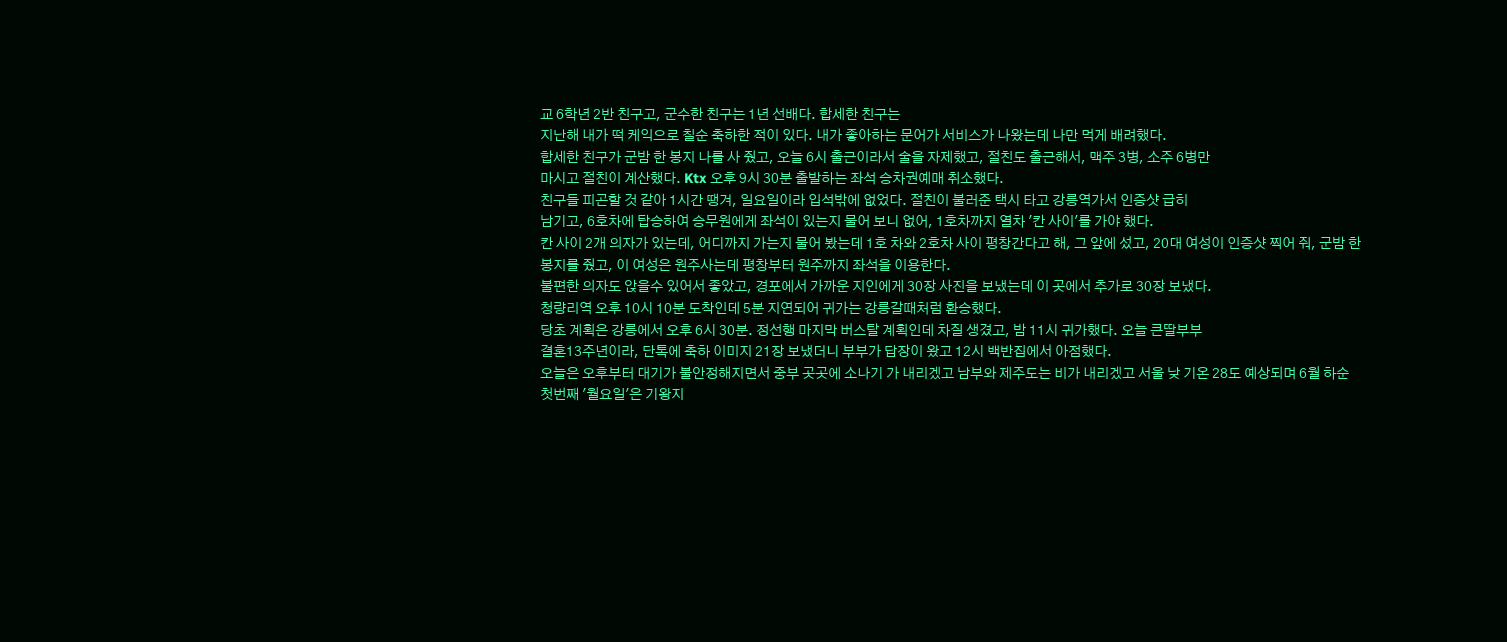교 6학년 2반 친구고, 군수한 친구는 1년 선배다. 합세한 친구는
지난해 내가 떡 케익으로 칠순 축하한 적이 있다. 내가 좋아하는 문어가 서비스가 나왔는데 나만 먹게 배려했다.
합세한 친구가 군밤 한 봉지 나를 사 줬고, 오늘 6시 출근이라서 술을 자제했고, 절친도 출근해서, 맥주 3병, 소주 6병만
마시고 절친이 계산했다. Ktx 오후 9시 30분 출발하는 좌석 승차권예매 취소했다.
친구들 피곤할 것 같아 1시간 땡겨, 일요일이라 입석밖에 없었다. 절친이 불러준 택시 타고 강릉역가서 인증샷 급히
남기고, 6호차에 탑승하여 승무원에게 좌석이 있는지 물어 보니 없어, 1호차까지 열차 '칸 사이'를 가야 했다.
칸 사이 2개 의자가 있는데, 어디까지 가는지 물어 봤는데 1호 차와 2호차 사이 평창간다고 해, 그 앞에 섰고, 20대 여성이 인증샷 찍어 줘, 군밤 한 봉지를 줬고, 이 여성은 원주사는데 평창부터 원주까지 좌석을 이용한다.
불편한 의자도 앉을수 있어서 좋았고, 경포에서 가까운 지인에게 30장 사진을 보냈는데 이 곳에서 추가로 30장 보냈다.
청량리역 오후 10시 10분 도착인데 5분 지연되어 귀가는 강릉갈때처럼 환승했다.
당초 계획은 강릉에서 오후 6시 30분. 정선행 마지막 버스탈 계획인데 차질 생겼고, 밤 11시 귀가했다. 오늘 큰딸부부
결혼13주년이라, 단톡에 축하 이미지 21장 보냈더니 부부가 답장이 왔고 12시 백반집에서 아점했다.
오늘은 오후부터 대기가 불안정해지면서 중부 곳곳에 소나기 가 내리겠고 남부와 제주도는 비가 내리겠고 서울 낮 기온 28도 예상되며 6월 하순 첫번째 '월요일'은 기왕지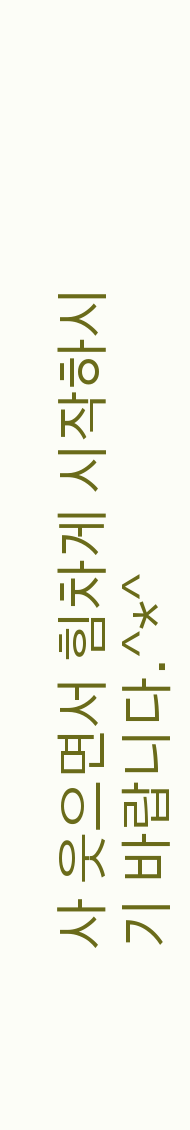사 웃으면서 힘차게 시작하시기 바랍니다.^*^